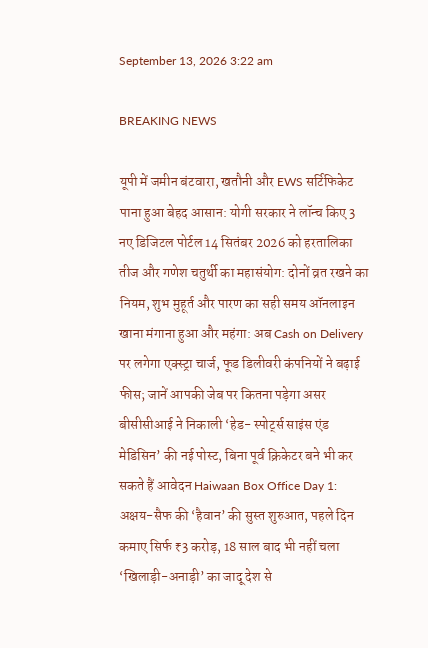September 13, 2026 3:22 am

BREAKING NEWS

यूपी में जमीन बंटवारा, खतौनी और EWS सर्टिफिकेट पाना हुआ बेहद आसान: योगी सरकार ने लॉन्च किए 3 नए डिजिटल पोर्टल 14 सितंबर 2026 को हरतालिका तीज और गणेश चतुर्थी का महासंयोग: दोनों व्रत रखने का नियम, शुभ मुहूर्त और पारण का सही समय ऑनलाइन खाना मंगाना हुआ और महंगा: अब Cash on Delivery पर लगेगा एक्स्ट्रा चार्ज, फूड डिलीवरी कंपनियों ने बढ़ाई फीस; जानें आपकी जेब पर कितना पड़ेगा असर बीसीसीआई ने निकाली ‘हेड- स्पोर्ट्स साइंस एंड मेडिसिन’ की नई पोस्ट, बिना पूर्व क्रिकेटर बने भी कर सकते हैं आवेदन Haiwaan Box Office Day 1: अक्षय-सैफ की ‘हैवान’ की सुस्त शुरुआत, पहले दिन कमाए सिर्फ ₹3 करोड़, 18 साल बाद भी नहीं चला ‘खिलाड़ी-अनाड़ी’ का जादू देश से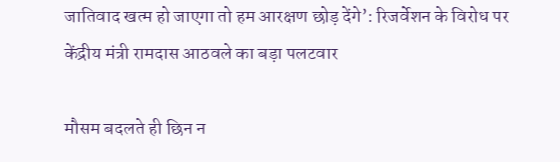जातिवाद खत्म हो जाएगा तो हम आरक्षण छोड़ देंगे’: रिजर्वेशन के विरोध पर केंद्रीय मंत्री रामदास आठवले का बड़ा पलटवार

मौसम बदलते ही छिन न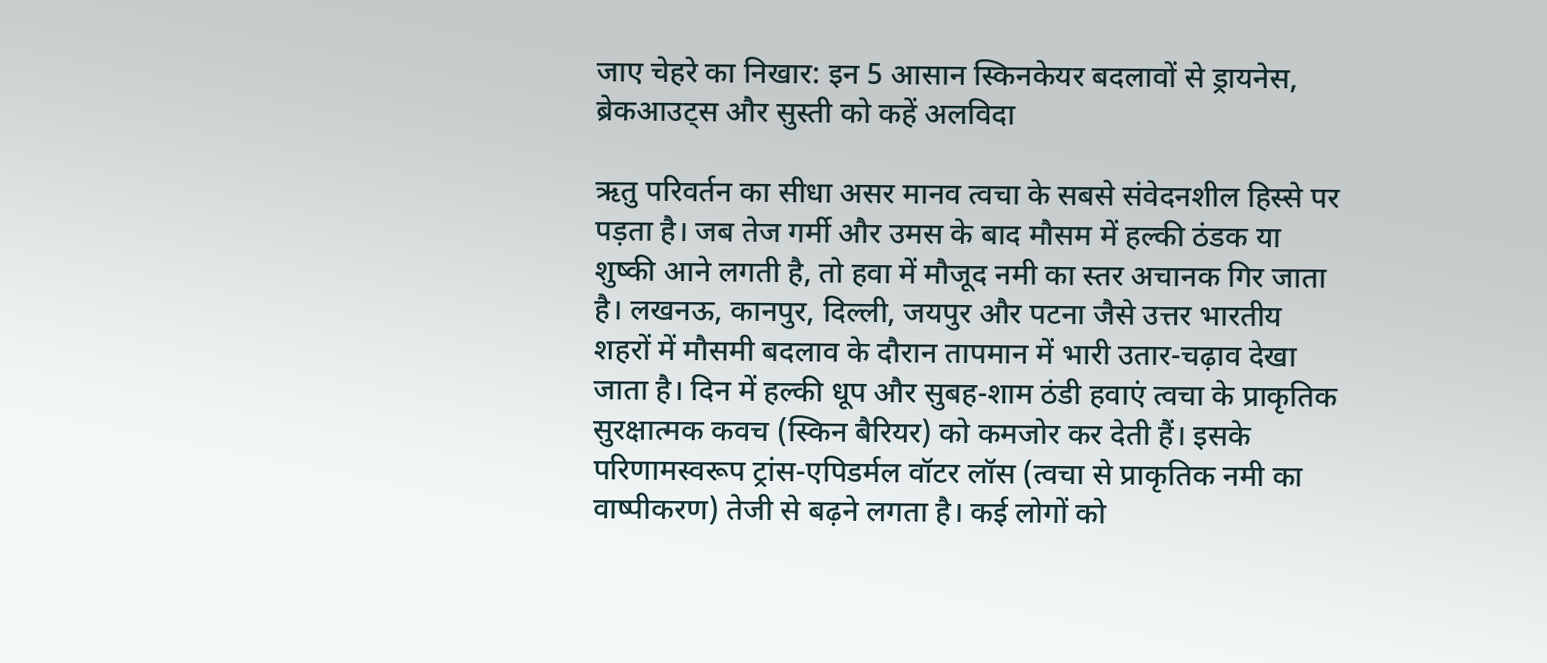जाए चेहरे का निखार: इन 5 आसान स्किनकेयर बदलावों से ड्रायनेस, ब्रेकआउट्स और सुस्ती को कहें अलविदा

ऋतु परिवर्तन का सीधा असर मानव त्वचा के सबसे संवेदनशील हिस्से पर पड़ता है। जब तेज गर्मी और उमस के बाद मौसम में हल्की ठंडक या शुष्की आने लगती है, तो हवा में मौजूद नमी का स्तर अचानक गिर जाता है। लखनऊ, कानपुर, दिल्ली, जयपुर और पटना जैसे उत्तर भारतीय शहरों में मौसमी बदलाव के दौरान तापमान में भारी उतार-चढ़ाव देखा जाता है। दिन में हल्की धूप और सुबह-शाम ठंडी हवाएं त्वचा के प्राकृतिक सुरक्षात्मक कवच (स्किन बैरियर) को कमजोर कर देती हैं। इसके परिणामस्वरूप ट्रांस-एपिडर्मल वॉटर लॉस (त्वचा से प्राकृतिक नमी का वाष्पीकरण) तेजी से बढ़ने लगता है। कई लोगों को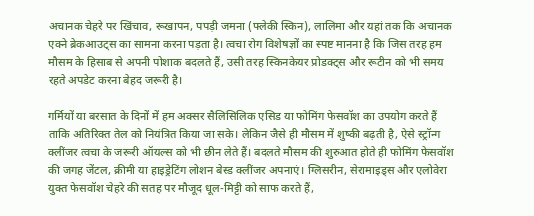अचानक चेहरे पर खिंचाव, रूखापन, पपड़ी जमना (फ्लेकी स्किन), लालिमा और यहां तक कि अचानक एक्ने ब्रेकआउट्स का सामना करना पड़ता है। त्वचा रोग विशेषज्ञों का स्पष्ट मानना है कि जिस तरह हम मौसम के हिसाब से अपनी पोशाक बदलते हैं, उसी तरह स्किनकेयर प्रोडक्ट्स और रूटीन को भी समय रहते अपडेट करना बेहद जरूरी है।

गर्मियों या बरसात के दिनों में हम अक्सर सैलिसिलिक एसिड या फोमिंग फेसवॉश का उपयोग करते हैं ताकि अतिरिक्त तेल को नियंत्रित किया जा सके। लेकिन जैसे ही मौसम में शुष्की बढ़ती है, ऐसे स्ट्रॉन्ग क्लींजर त्वचा के जरूरी ऑयल्स को भी छीन लेते हैं। बदलते मौसम की शुरुआत होते ही फोमिंग फेसवॉश की जगह जेंटल, क्रीमी या हाइड्रेटिंग लोशन बेस्ड क्लींजर अपनाएं। ग्लिसरीन, सेरामाइड्स और एलोवेरा युक्त फेसवॉश चेहरे की सतह पर मौजूद धूल-मिट्टी को साफ करते हैं,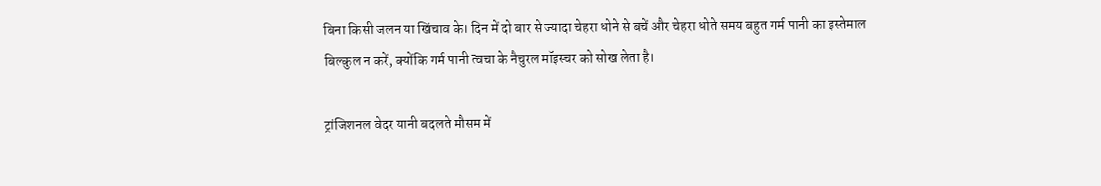बिना किसी जलन या खिंचाव के। दिन में दो बार से ज्यादा चेहरा धोने से बचें और चेहरा धोते समय बहुत गर्म पानी का इस्तेमाल बिल्कुल न करें, क्योंकि गर्म पानी त्वचा के नैचुरल मॉइस्चर को सोख लेता है।

ट्रांजिशनल वेदर यानी बदलते मौसम में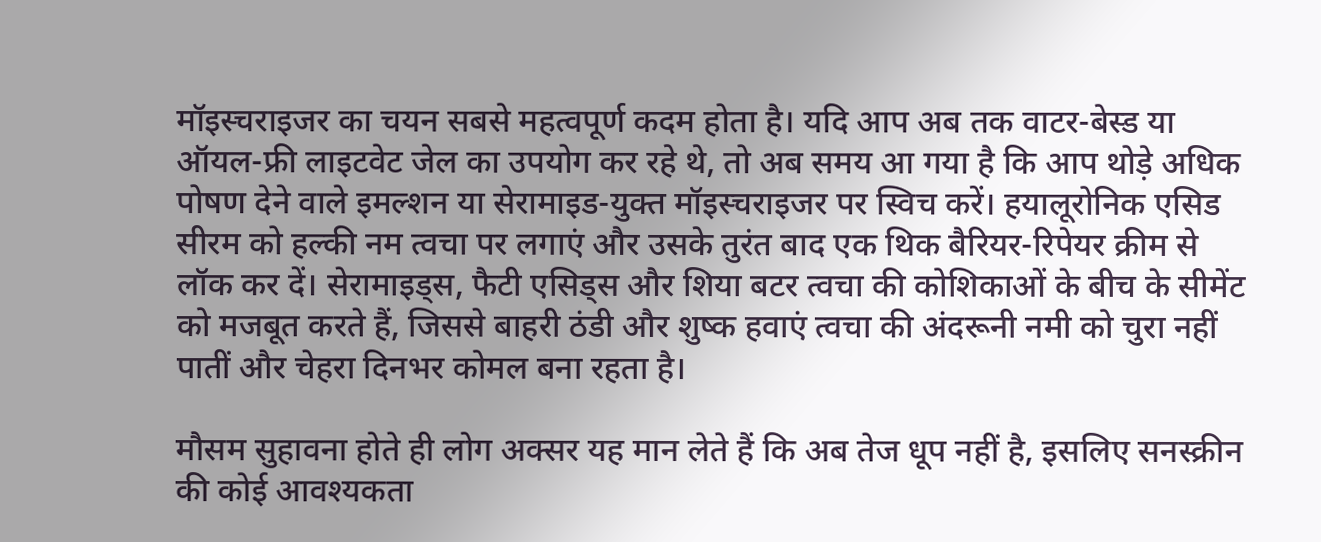मॉइस्चराइजर का चयन सबसे महत्वपूर्ण कदम होता है। यदि आप अब तक वाटर-बेस्ड या ऑयल-फ्री लाइटवेट जेल का उपयोग कर रहे थे, तो अब समय आ गया है कि आप थोड़े अधिक पोषण देने वाले इमल्शन या सेरामाइड-युक्त मॉइस्चराइजर पर स्विच करें। हयालूरोनिक एसिड सीरम को हल्की नम त्वचा पर लगाएं और उसके तुरंत बाद एक थिक बैरियर-रिपेयर क्रीम से लॉक कर दें। सेरामाइड्स, फैटी एसिड्स और शिया बटर त्वचा की कोशिकाओं के बीच के सीमेंट को मजबूत करते हैं, जिससे बाहरी ठंडी और शुष्क हवाएं त्वचा की अंदरूनी नमी को चुरा नहीं पातीं और चेहरा दिनभर कोमल बना रहता है।

मौसम सुहावना होते ही लोग अक्सर यह मान लेते हैं कि अब तेज धूप नहीं है, इसलिए सनस्क्रीन की कोई आवश्यकता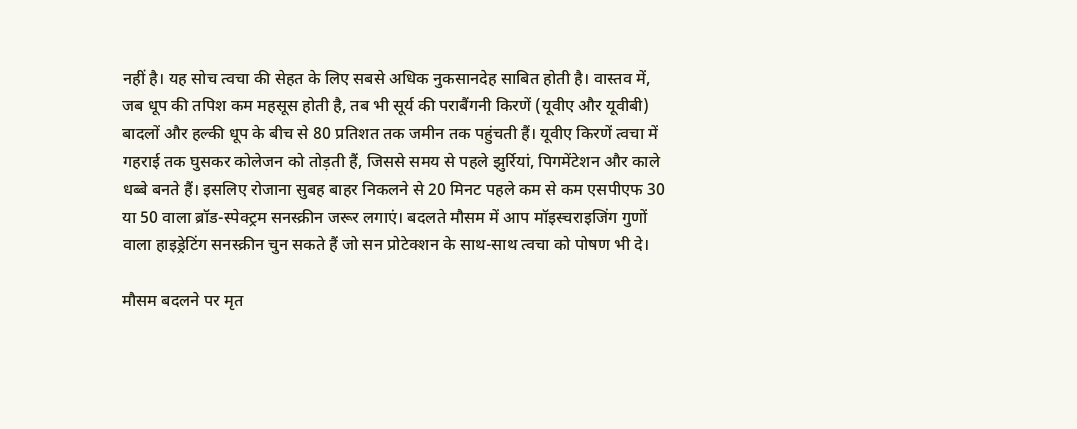नहीं है। यह सोच त्वचा की सेहत के लिए सबसे अधिक नुकसानदेह साबित होती है। वास्तव में, जब धूप की तपिश कम महसूस होती है, तब भी सूर्य की पराबैंगनी किरणें (यूवीए और यूवीबी) बादलों और हल्की धूप के बीच से 80 प्रतिशत तक जमीन तक पहुंचती हैं। यूवीए किरणें त्वचा में गहराई तक घुसकर कोलेजन को तोड़ती हैं, जिससे समय से पहले झुर्रियां, पिगमेंटेशन और काले धब्बे बनते हैं। इसलिए रोजाना सुबह बाहर निकलने से 20 मिनट पहले कम से कम एसपीएफ 30 या 50 वाला ब्रॉड-स्पेक्ट्रम सनस्क्रीन जरूर लगाएं। बदलते मौसम में आप मॉइस्चराइजिंग गुणों वाला हाइड्रेटिंग सनस्क्रीन चुन सकते हैं जो सन प्रोटेक्शन के साथ-साथ त्वचा को पोषण भी दे।

मौसम बदलने पर मृत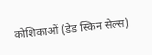कोशिकाओं (डेड स्किन सेल्स)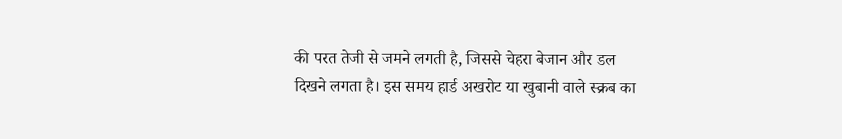की परत तेजी से जमने लगती है, जिससे चेहरा बेजान और डल दिखने लगता है। इस समय हार्ड अखरोट या खुबानी वाले स्क्रब का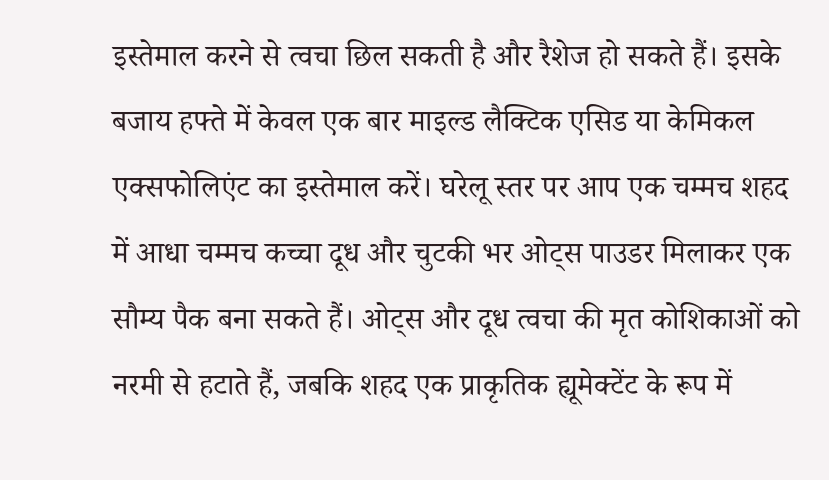इस्तेमाल करने से त्वचा छिल सकती है और रैशेज हो सकते हैं। इसके बजाय हफ्ते में केवल एक बार माइल्ड लैक्टिक एसिड या केमिकल एक्सफोलिएंट का इस्तेमाल करें। घरेलू स्तर पर आप एक चम्मच शहद में आधा चम्मच कच्चा दूध और चुटकी भर ओट्स पाउडर मिलाकर एक सौम्य पैक बना सकते हैं। ओट्स और दूध त्वचा की मृत कोशिकाओं को नरमी से हटाते हैं, जबकि शहद एक प्राकृतिक ह्यूमेक्टेंट के रूप में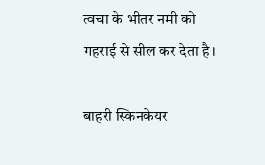त्वचा के भीतर नमी को गहराई से सील कर देता है।

बाहरी स्किनकेयर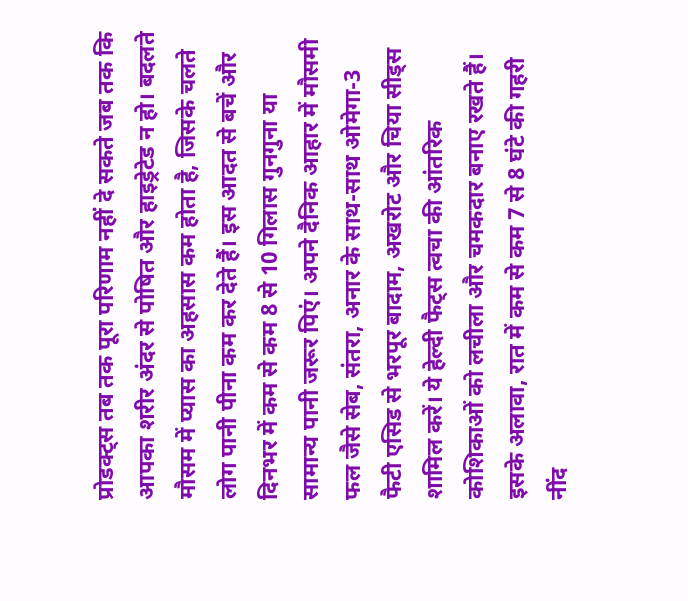प्रोडक्ट्स तब तक पूरा परिणाम नहीं दे सकते जब तक कि आपका शरीर अंदर से पोषित और हाइड्रेटेड न हो। बदलते मौसम में प्यास का अहसास कम होता है, जिसके चलते लोग पानी पीना कम कर देते हैं। इस आदत से बचें और दिनभर में कम से कम 8 से 10 गिलास गुनगुना या सामान्य पानी जरूर पिएं। अपने दैनिक आहार में मौसमी फल जैसे सेब, संतरा, अनार के साथ-साथ ओमेगा-3 फैटी एसिड से भरपूर बादाम, अखरोट और चिया सीड्स शामिल करें। ये हेल्दी फैट्स त्वचा की आंतरिक कोशिकाओं को लचीला और चमकदार बनाए रखते हैं। इसके अलावा, रात में कम से कम 7 से 8 घंटे की गहरी नींद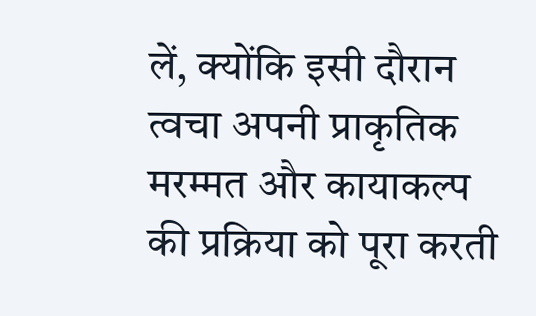लें, क्योंकि इसी दौरान त्वचा अपनी प्राकृतिक मरम्मत और कायाकल्प की प्रक्रिया को पूरा करती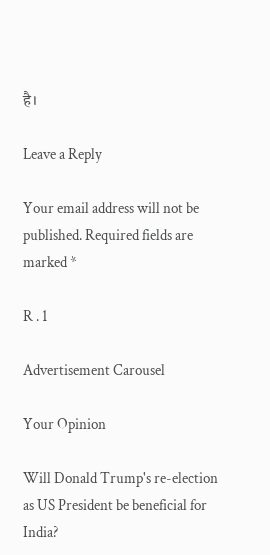है।

Leave a Reply

Your email address will not be published. Required fields are marked *

R . 1

Advertisement Carousel

Your Opinion

Will Donald Trump's re-election as US President be beneficial for India?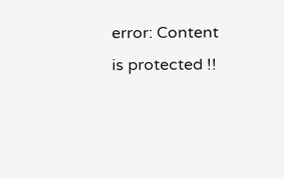error: Content is protected !!